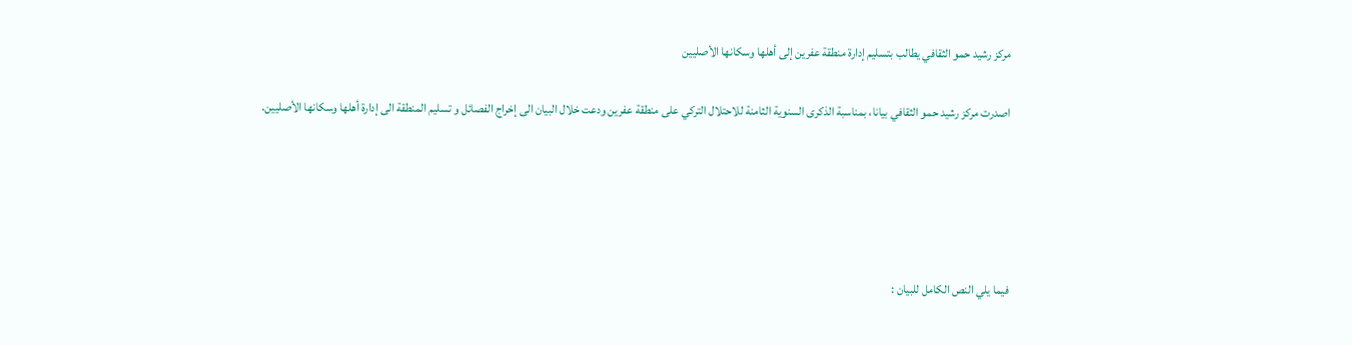مركز رشيد حمو الثقافي يطالب بتسليم إدارة منطقة عفرين إلى أهلها وسكانها الأصليين

اصدرت مركز رشيد حمو الثقافي بيانا، بمناسبة الذكرى السنوية الثامنة للاحتلال التركي على منطقة عفرين ودعت خلال البيان الى إخراج الفصائل و تسليم المنطقة الى إدارة أهلها وسكانها الأصليين.





فيما يلي النص الكامل للبيان :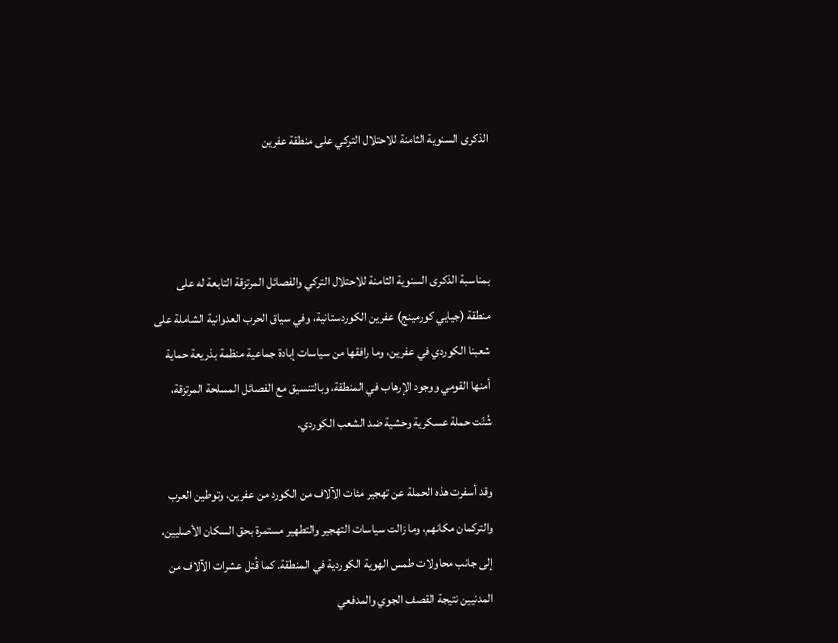الذكرى السنوية الثامنة للاحتلال التركي على منطقة عفرين



بمناسبة الذكرى السنوية الثامنة للاحتلال التركي والفصائل المرتزقة التابعة له على منطقة (جيايي كورمينج) عفرين الكوردستانية، وفي سياق الحرب العدوانية الشاملة على شعبنا الكوردي في عفرين، وما رافقها من سياسات إبادة جماعية منظمة بذريعة حماية أمنها القومي ووجود الإرهاب في المنطقة، وبالتنسيق مع الفصائل المسلحة المرتزقة، شُنّت حملة عسكرية وحشية ضد الشعب الكوردي.

وقد أسفرت هذه الحملة عن تهجير مئات الآلاف من الكورد من عفرين، وتوطين العرب والتركمان مكانهم، وما زالت سياسات التهجير والتطهير مستمرة بحق السكان الأصليين، إلى جانب محاولات طمس الهوية الكوردية في المنطقة. كما قُتل عشرات الآلاف من المدنيين نتيجة القصف الجوي والمدفعي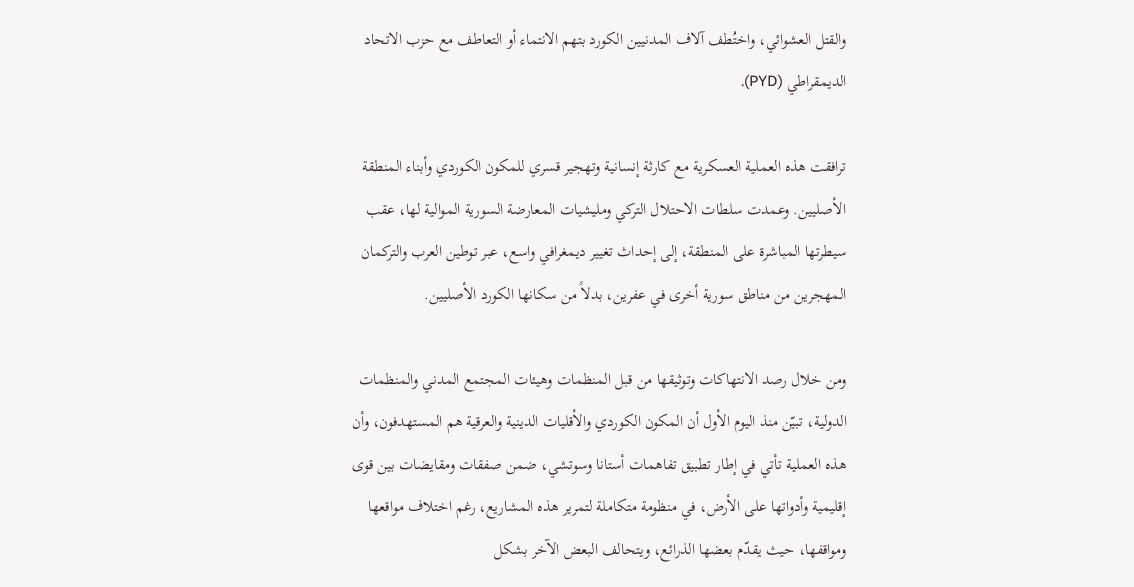والقتل العشوائي، واختُطف آلاف المدنيين الكورد بتهم الانتماء أو التعاطف مع حزب الاتحاد الديمقراطي (PYD).

ترافقت هذه العملية العسكرية مع كارثة إنسانية وتهجير قسري للمكون الكوردي وأبناء المنطقة الأصليين. وعمدت سلطات الاحتلال التركي ومليشيات المعارضة السورية الموالية لها، عقب سيطرتها المباشرة على المنطقة، إلى إحداث تغيير ديمغرافي واسع، عبر توطين العرب والتركمان المهجرين من مناطق سورية أخرى في عفرين، بدلاً من سكانها الكورد الأصليين.

ومن خلال رصد الانتهاكات وتوثيقها من قبل المنظمات وهيئات المجتمع المدني والمنظمات الدولية، تبيّن منذ اليوم الأول أن المكون الكوردي والأقليات الدينية والعرقية هم المستهدفون، وأن هذه العملية تأتي في إطار تطبيق تفاهمات أستانا وسوتشي، ضمن صفقات ومقايضات بين قوى إقليمية وأدواتها على الأرض، في منظومة متكاملة لتمرير هذه المشاريع، رغم اختلاف مواقعها ومواقفها، حيث يقدّم بعضها الذرائع، ويتحالف البعض الآخر بشكل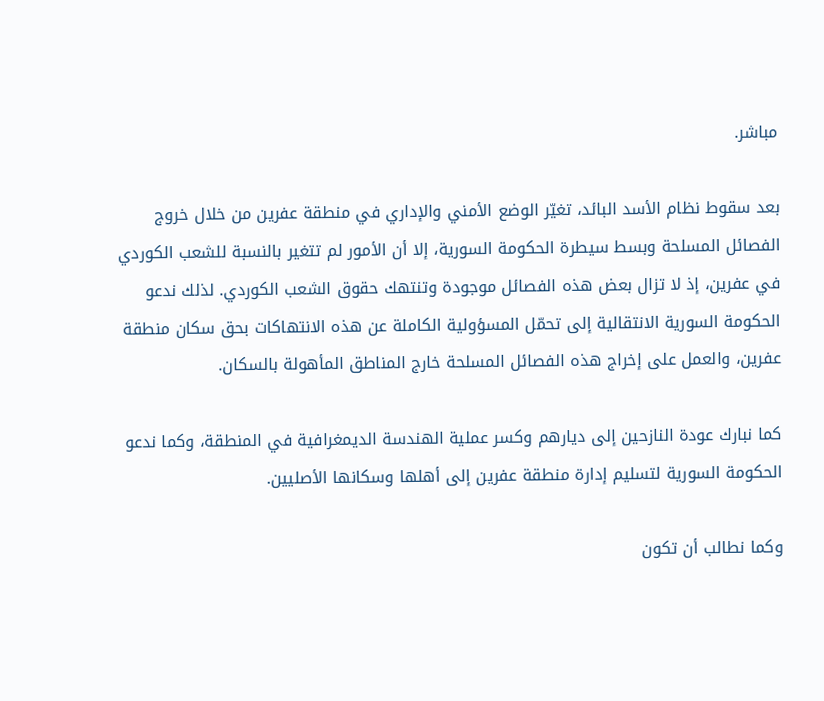مباشر.

بعد سقوط نظام الأسد البائد، تغيّر الوضع الأمني والإداري في منطقة عفرين من خلال خروج الفصائل المسلحة وبسط سيطرة الحكومة السورية، إلا أن الأمور لم تتغير بالنسبة للشعب الكوردي في عفرين، إذ لا تزال بعض هذه الفصائل موجودة وتنتهك حقوق الشعب الكوردي. لذلك ندعو الحكومة السورية الانتقالية إلى تحمّل المسؤولية الكاملة عن هذه الانتهاكات بحق سكان منطقة عفرين، والعمل على إخراج هذه الفصائل المسلحة خارج المناطق المأهولة بالسكان.

كما نبارك عودة النازحين إلى ديارهم وكسر عملية الهندسة الديمغرافية في المنطقة، وكما ندعو الحكومة السورية لتسليم إدارة منطقة عفرين إلى أهلها وسكانها الأصليين.

وكما نطالب أن تكون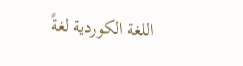اللغة الكوردية لغةً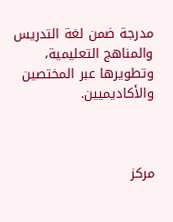مدرجة ضمن لغة التدريس والمناهج التعليمية، وتطويرها عبر المختصين والأكاديميين.



مركز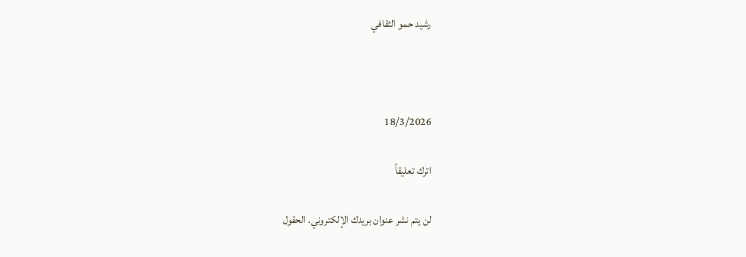رشيد حمو الثقافي



18/3/2026

اترك تعليقاً

لن يتم نشر عنوان بريدك الإلكتروني. الحقول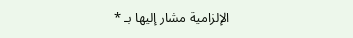الإلزامية مشار إليها بـ *